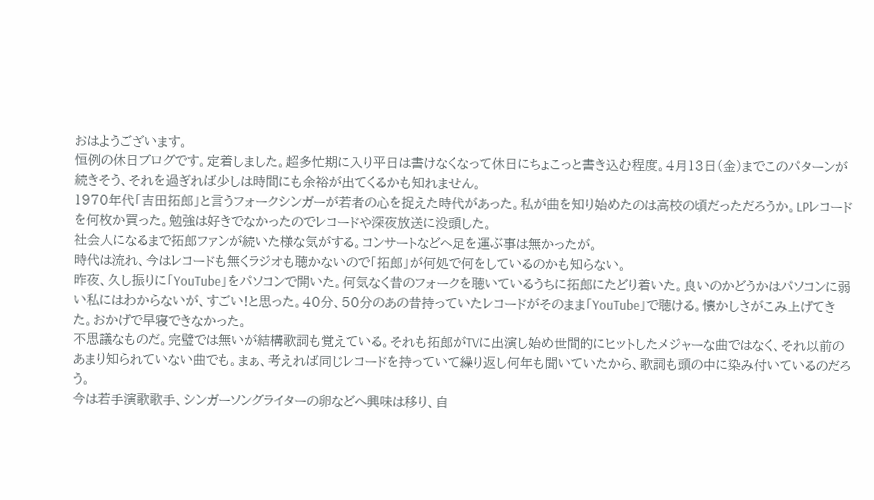おはようございます。
恒例の休日ブログです。定着しました。超多忙期に入り平日は書けなくなって休日にちょこっと書き込む程度。4月13日(金)までこのパターンが続きそう、それを過ぎれば少しは時間にも余裕が出てくるかも知れません。
1970年代「吉田拓郎」と言うフォークシンガーが若者の心を捉えた時代があった。私が曲を知り始めたのは高校の頃だっただろうか。LPレコードを何枚か買った。勉強は好きでなかったのでレコードや深夜放送に没頭した。
社会人になるまで拓郎ファンが続いた様な気がする。コンサートなどへ足を運ぶ事は無かったが。
時代は流れ、今はレコードも無くラジオも聴かないので「拓郎」が何処で何をしているのかも知らない。
昨夜、久し振りに「YouTube」をパソコンで開いた。何気なく昔のフォークを聴いているうちに拓郎にたどり着いた。良いのかどうかはパソコンに弱い私にはわからないが、すごい!と思った。40分、50分のあの昔持っていたレコードがそのまま「YouTube」で聴ける。懐かしさがこみ上げてきた。おかげで早寝できなかった。
不思議なものだ。完璧では無いが結構歌詞も覚えている。それも拓郎がTVに出演し始め世間的にヒットしたメジャーな曲ではなく、それ以前のあまり知られていない曲でも。まぁ、考えれば同じレコードを持っていて繰り返し何年も聞いていたから、歌詞も頭の中に染み付いているのだろう。
今は若手演歌歌手、シンガーソングライターの卵などへ興味は移り、自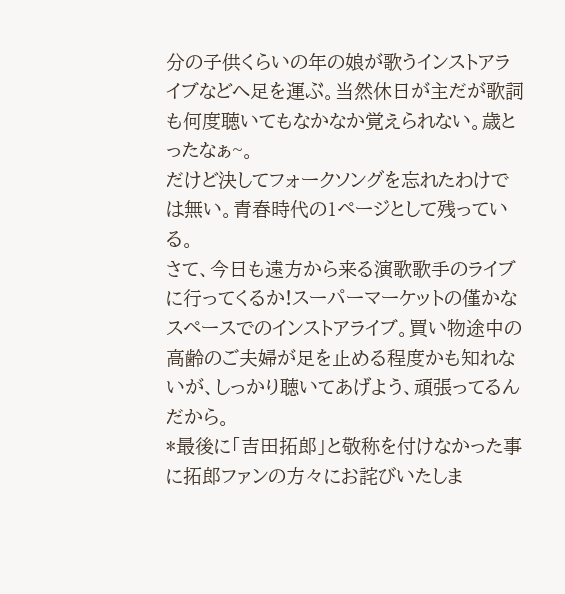分の子供くらいの年の娘が歌うインストアライブなどへ足を運ぶ。当然休日が主だが歌詞も何度聴いてもなかなか覚えられない。歳とったなぁ~。
だけど決してフォークソングを忘れたわけでは無い。青春時代の1ページとして残っている。
さて、今日も遠方から来る演歌歌手のライブに行ってくるか!スーパーマーケットの僅かなスペースでのインストアライブ。買い物途中の高齢のご夫婦が足を止める程度かも知れないが、しっかり聴いてあげよう、頑張ってるんだから。
*最後に「吉田拓郎」と敬称を付けなかった事に拓郎ファンの方々にお詫びいたしま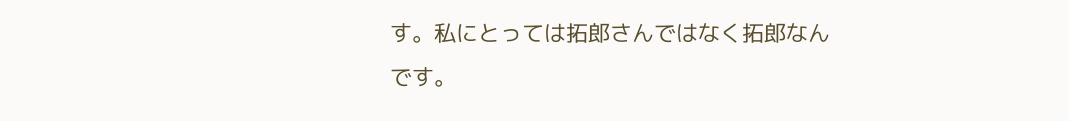す。私にとっては拓郎さんではなく拓郎なんです。